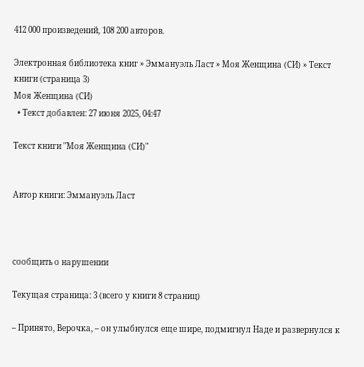412 000 произведений, 108 200 авторов.

Электронная библиотека книг » Эммануэль Ласт » Моя Женщина (СИ) » Текст книги (страница 3)
Моя Женщина (СИ)
  • Текст добавлен: 27 июня 2025, 04:47

Текст книги "Моя Женщина (СИ)"


Автор книги: Эммануэль Ласт



сообщить о нарушении

Текущая страница: 3 (всего у книги 8 страниц)

– Принято, Верочка, – он улыбнулся еще шире, подмигнул Наде и развернулся к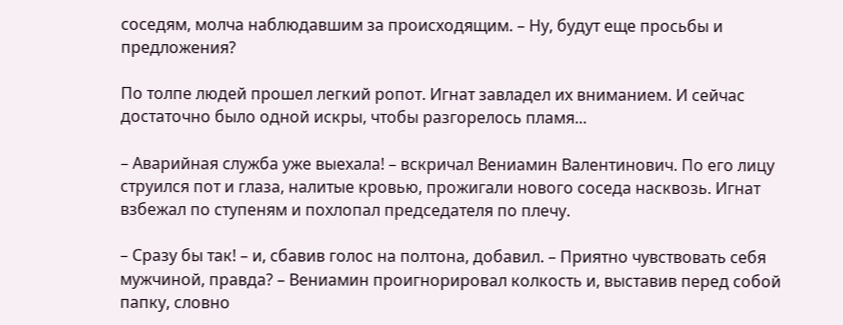соседям, молча наблюдавшим за происходящим. – Ну, будут еще просьбы и предложения?

По толпе людей прошел легкий ропот. Игнат завладел их вниманием. И сейчас достаточно было одной искры, чтобы разгорелось пламя...

– Аварийная служба уже выехала! – вскричал Вениамин Валентинович. По его лицу струился пот и глаза, налитые кровью, прожигали нового соседа насквозь. Игнат взбежал по ступеням и похлопал председателя по плечу.

– Сразу бы так! – и, сбавив голос на полтона, добавил. – Приятно чувствовать себя мужчиной, правда? – Вениамин проигнорировал колкость и, выставив перед собой папку, словно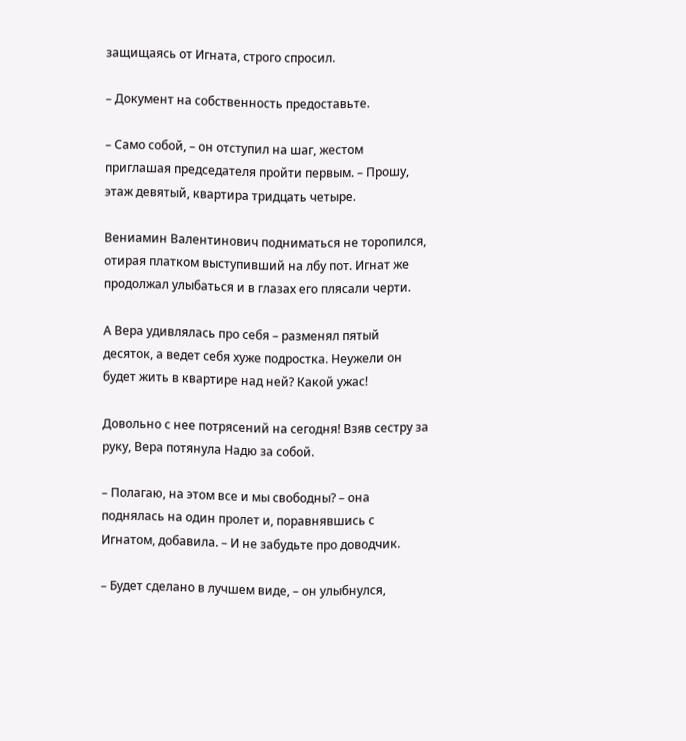защищаясь от Игната, строго спросил.

– Документ на собственность предоставьте.

– Само собой, – он отступил на шаг, жестом приглашая председателя пройти первым. – Прошу, этаж девятый, квартира тридцать четыре.

Вениамин Валентинович подниматься не торопился, отирая платком выступивший на лбу пот. Игнат же продолжал улыбаться и в глазах его плясали черти.

А Вера удивлялась про себя – разменял пятый десяток, а ведет себя хуже подростка. Неужели он будет жить в квартире над ней? Какой ужас!

Довольно с нее потрясений на сегодня! Взяв сестру за руку, Вера потянула Надю за собой.

– Полагаю, на этом все и мы свободны? – она поднялась на один пролет и, поравнявшись с Игнатом, добавила. – И не забудьте про доводчик.

– Будет сделано в лучшем виде, – он улыбнулся,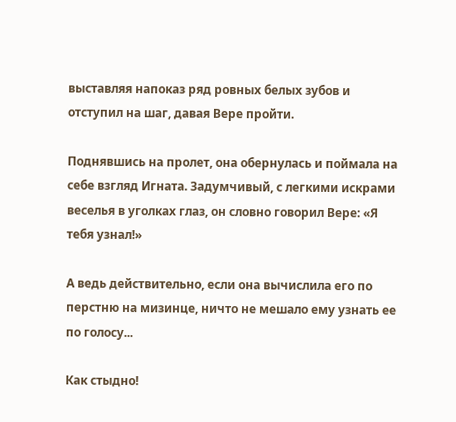выставляя напоказ ряд ровных белых зубов и отступил на шаг, давая Вере пройти.

Поднявшись на пролет, она обернулась и поймала на себе взгляд Игната. Задумчивый, с легкими искрами веселья в уголках глаз, он словно говорил Вере: «Я тебя узнал!»

А ведь действительно, если она вычислила его по перстню на мизинце, ничто не мешало ему узнать ее по голосу...

Как стыдно!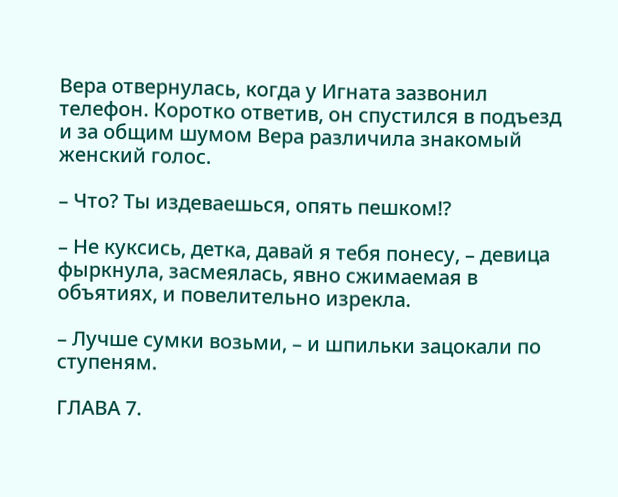Вера отвернулась, когда у Игната зазвонил телефон. Коротко ответив, он спустился в подъезд и за общим шумом Вера различила знакомый женский голос.

– Что? Ты издеваешься, опять пешком!?

– Не куксись, детка, давай я тебя понесу, – девица фыркнула, засмеялась, явно сжимаемая в объятиях, и повелительно изрекла.

– Лучше сумки возьми, – и шпильки зацокали по ступеням.

ГЛАВА 7.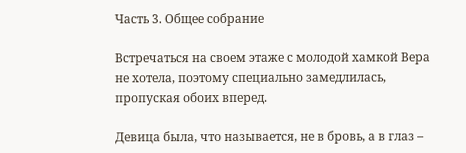Часть 3. Общее собрание

Встречаться на своем этаже с молодой хамкой Вера не хотела, поэтому специально замедлилась, пропуская обоих вперед.

Девица была, что называется, не в бровь, а в глаз –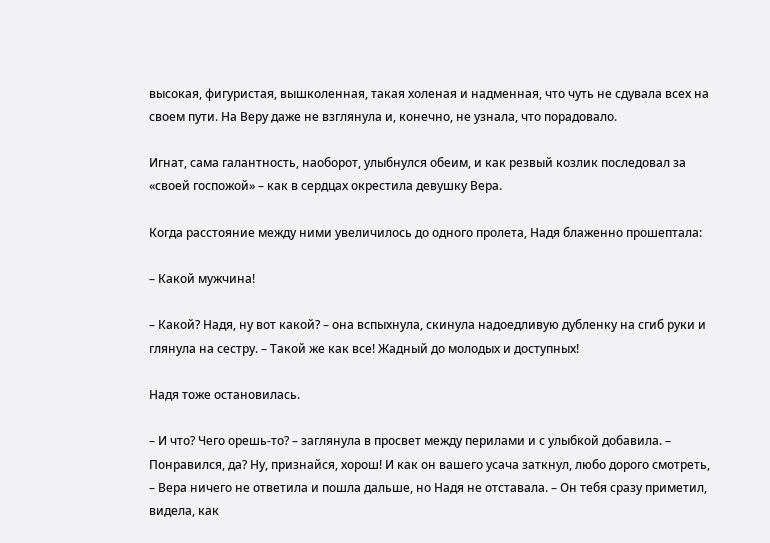высокая, фигуристая, вышколенная, такая холеная и надменная, что чуть не сдувала всех на своем пути. На Веру даже не взглянула и, конечно, не узнала, что порадовало.

Игнат, сама галантность, наоборот, улыбнулся обеим, и как резвый козлик последовал за «своей госпожой» – как в сердцах окрестила девушку Вера.

Когда расстояние между ними увеличилось до одного пролета, Надя блаженно прошептала:

– Какой мужчина!

– Какой? Надя, ну вот какой? – она вспыхнула, скинула надоедливую дубленку на сгиб руки и глянула на сестру. – Такой же как все! Жадный до молодых и доступных!

Надя тоже остановилась.

– И что? Чего орешь-то? – заглянула в просвет между перилами и с улыбкой добавила. – Понравился, да? Ну, признайся, хорош! И как он вашего усача заткнул, любо дорого смотреть, – Вера ничего не ответила и пошла дальше, но Надя не отставала. – Он тебя сразу приметил, видела, как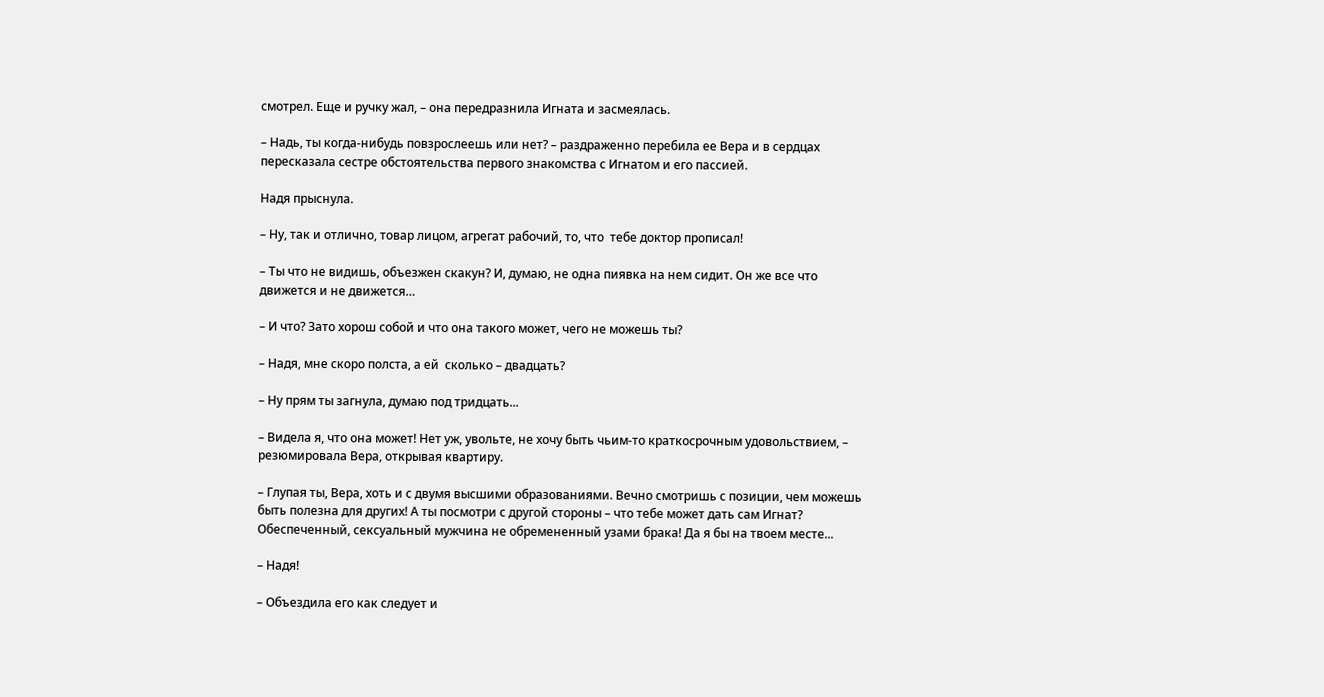смотрел. Еще и ручку жал, – она передразнила Игната и засмеялась.

– Надь, ты когда-нибудь повзрослеешь или нет? – раздраженно перебила ее Вера и в сердцах пересказала сестре обстоятельства первого знакомства с Игнатом и его пассией.

Надя прыснула.

– Ну, так и отлично, товар лицом, агрегат рабочий, то, что  тебе доктор прописал!

– Ты что не видишь, объезжен скакун? И, думаю, не одна пиявка на нем сидит. Он же все что движется и не движется…

– И что? Зато хорош собой и что она такого может, чего не можешь ты?

– Надя, мне скоро полста, а ей  сколько – двадцать?

– Ну прям ты загнула, думаю под тридцать...

– Видела я, что она может! Нет уж, увольте, не хочу быть чьим-то краткосрочным удовольствием, – резюмировала Вера, открывая квартиру.

– Глупая ты, Вера, хоть и с двумя высшими образованиями. Вечно смотришь с позиции, чем можешь быть полезна для других! А ты посмотри с другой стороны – что тебе может дать сам Игнат? Обеспеченный, сексуальный мужчина не обремененный узами брака! Да я бы на твоем месте...

– Надя!

– Объездила его как следует и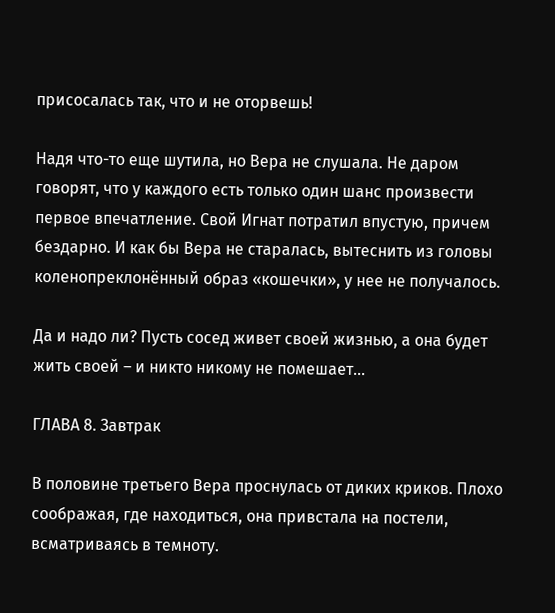присосалась так, что и не оторвешь!

Надя что-то еще шутила, но Вера не слушала. Не даром говорят, что у каждого есть только один шанс произвести первое впечатление. Свой Игнат потратил впустую, причем бездарно. И как бы Вера не старалась, вытеснить из головы коленопреклонённый образ «кошечки», у нее не получалось.

Да и надо ли? Пусть сосед живет своей жизнью, а она будет жить своей – и никто никому не помешает...

ГЛАВА 8. Завтрак

В половине третьего Вера проснулась от диких криков. Плохо соображая, где находиться, она привстала на постели, всматриваясь в темноту.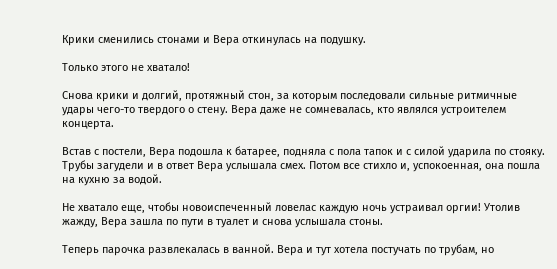Крики сменились стонами и Вера откинулась на подушку.

Только этого не хватало!

Снова крики и долгий, протяжный стон, за которым последовали сильные ритмичные удары чего-то твердого о стену. Вера даже не сомневалась, кто являлся устроителем концерта.

Встав с постели, Вера подошла к батарее, подняла с пола тапок и с силой ударила по стояку. Трубы загудели и в ответ Вера услышала смех. Потом все стихло и, успокоенная, она пошла на кухню за водой.

Не хватало еще, чтобы новоиспеченный ловелас каждую ночь устраивал оргии! Утолив жажду, Вера зашла по пути в туалет и снова услышала стоны.

Теперь парочка развлекалась в ванной. Вера и тут хотела постучать по трубам, но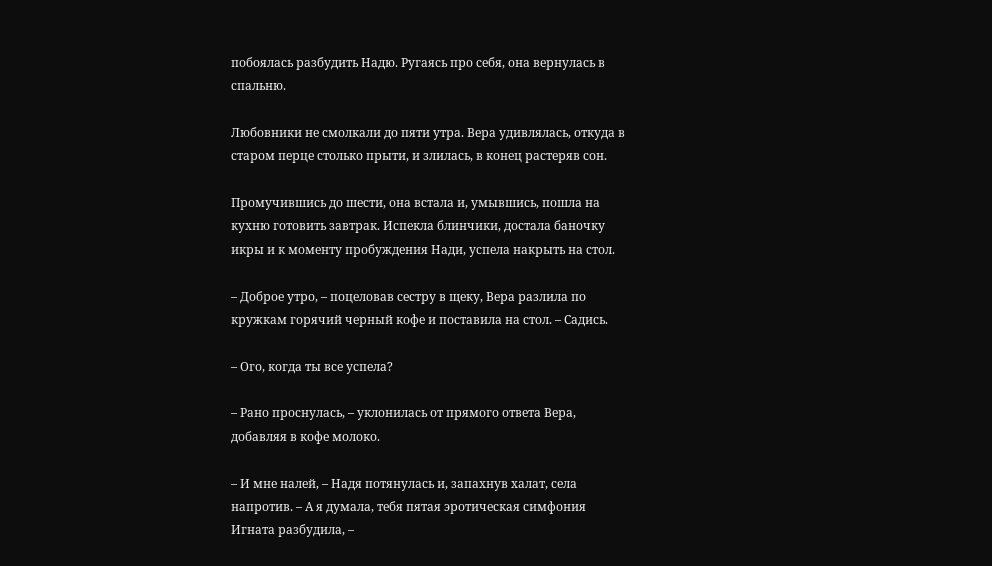побоялась разбудить Надю. Ругаясь про себя, она вернулась в спальню.

Любовники не смолкали до пяти утра. Вера удивлялась, откуда в старом перце столько прыти, и злилась, в конец растеряв сон.

Промучившись до шести, она встала и, умывшись, пошла на кухню готовить завтрак. Испекла блинчики, достала баночку икры и к моменту пробуждения Нади, успела накрыть на стол.

– Доброе утро, – поцеловав сестру в щеку, Вера разлила по кружкам горячий черный кофе и поставила на стол. – Садись.

– Ого, когда ты все успела?

– Рано проснулась, – уклонилась от прямого ответа Вера, добавляя в кофе молоко.

– И мне налей, – Надя потянулась и, запахнув халат, села напротив. – А я думала, тебя пятая эротическая симфония Игната разбудила, –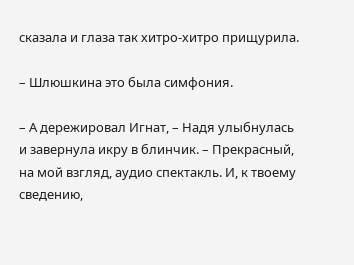сказала и глаза так хитро-хитро прищурила.

– Шлюшкина это была симфония.

– А дережировал Игнат, – Надя улыбнулась и завернула икру в блинчик. – Прекрасный, на мой взгляд, аудио спектакль. И, к твоему сведению,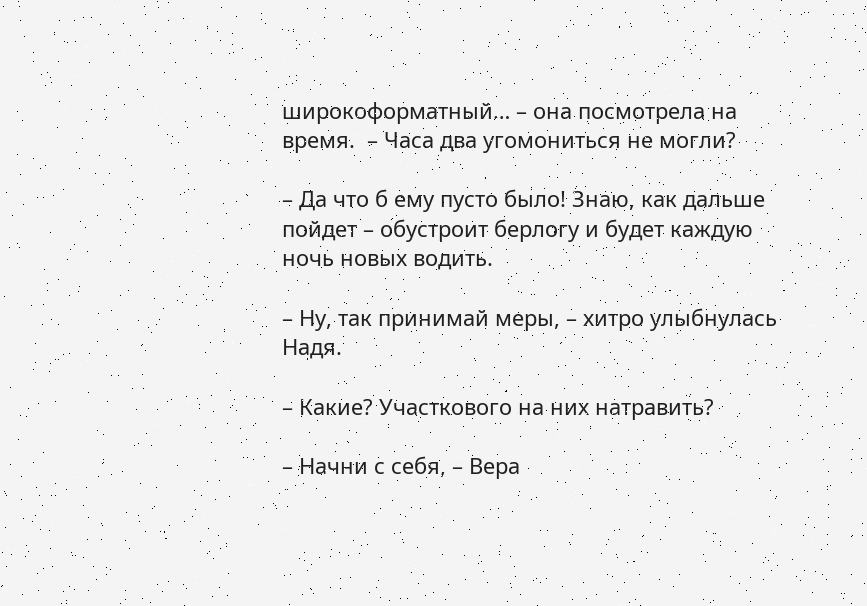широкоформатный… – она посмотрела на время.  – Часа два угомониться не могли?

– Да что б ему пусто было! Знаю, как дальше пойдет – обустроит берлогу и будет каждую ночь новых водить.

– Ну, так принимай меры, – хитро улыбнулась Надя.

– Какие? Участкового на них натравить?

– Начни с себя, – Вера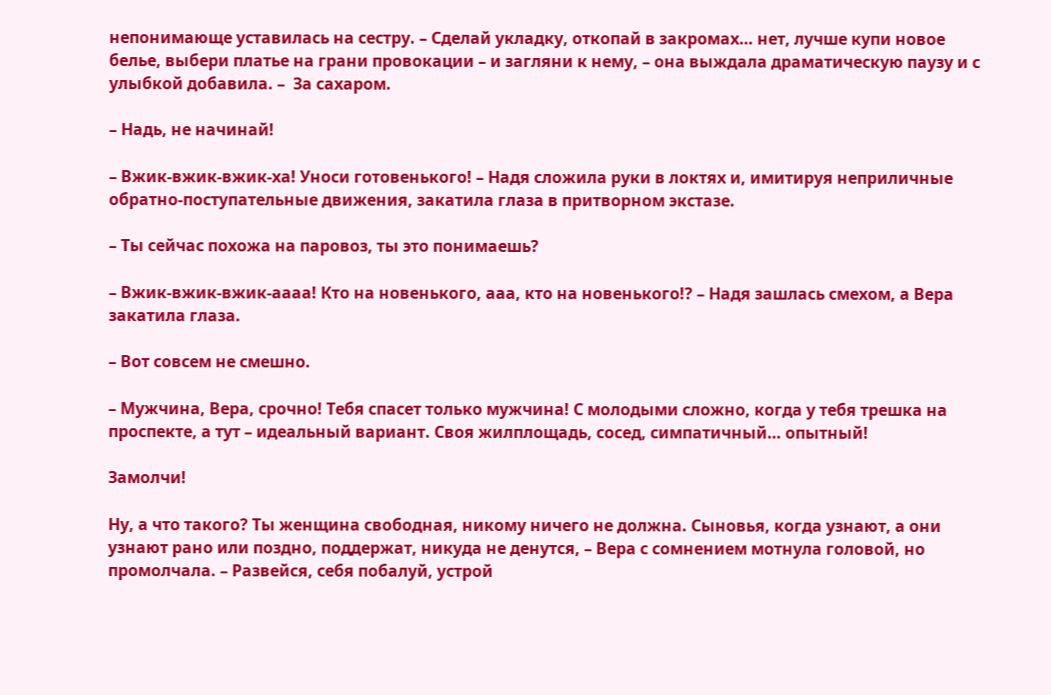непонимающе уставилась на сестру. – Сделай укладку, откопай в закромах… нет, лучше купи новое белье, выбери платье на грани провокации – и загляни к нему, – она выждала драматическую паузу и с улыбкой добавила. –  За сахаром.

– Надь, не начинай!

– Вжик-вжик-вжик-ха! Уноси готовенького! – Надя сложила руки в локтях и, имитируя неприличные обратно-поступательные движения, закатила глаза в притворном экстазе.

– Ты сейчас похожа на паровоз, ты это понимаешь?

– Вжик-вжик-вжик-аааа! Кто на новенького, ааа, кто на новенького!? – Надя зашлась смехом, а Вера закатила глаза.

– Вот совсем не смешно.

– Мужчина, Вера, срочно! Тебя спасет только мужчина! С молодыми сложно, когда у тебя трешка на проспекте, а тут – идеальный вариант. Своя жилплощадь, сосед, симпатичный… опытный!

Замолчи!

Ну, а что такого? Ты женщина свободная, никому ничего не должна. Сыновья, когда узнают, а они узнают рано или поздно, поддержат, никуда не денутся, – Вера с сомнением мотнула головой, но промолчала. – Развейся, себя побалуй, устрой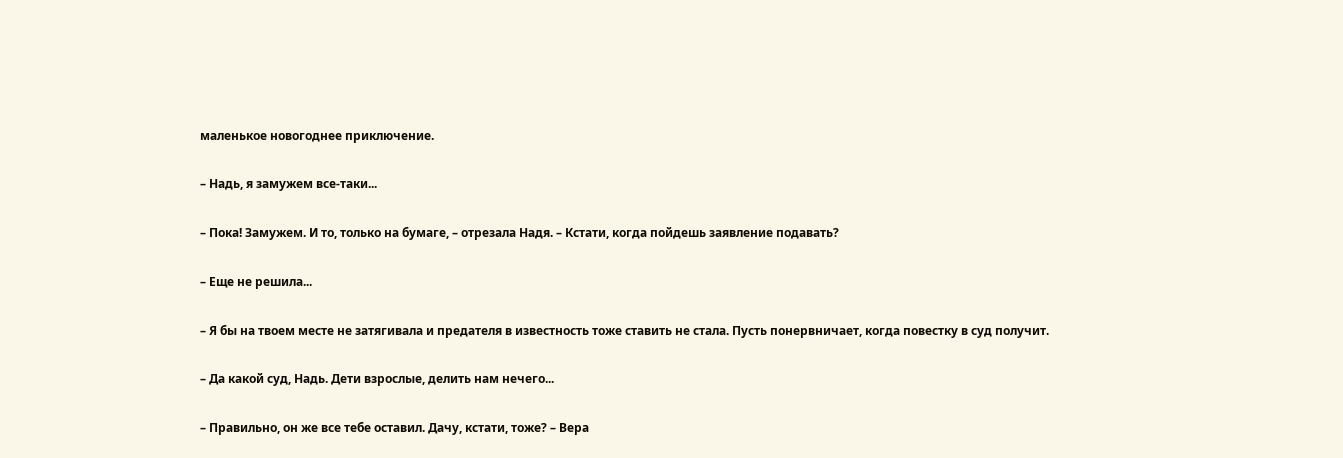маленькое новогоднее приключение.

– Надь, я замужем все-таки...

– Пока! Замужем. И то, только на бумаге, – отрезала Надя. – Кстати, когда пойдешь заявление подавать?

– Еще не решила...

– Я бы на твоем месте не затягивала и предателя в известность тоже ставить не стала. Пусть понервничает, когда повестку в суд получит.

– Да какой суд, Надь. Дети взрослые, делить нам нечего...

– Правильно, он же все тебе оставил. Дачу, кстати, тоже? – Вера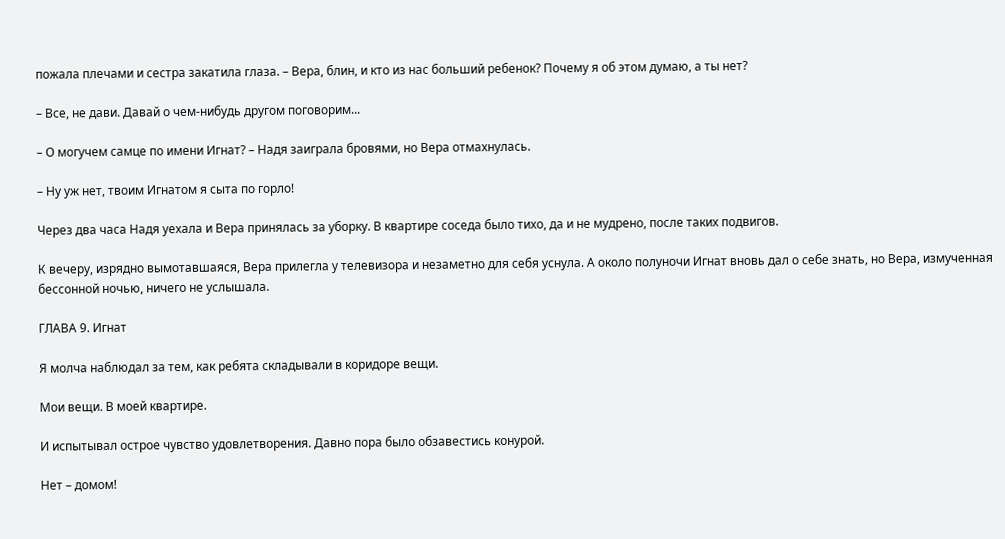пожала плечами и сестра закатила глаза. – Вера, блин, и кто из нас больший ребенок? Почему я об этом думаю, а ты нет?

– Все, не дави. Давай о чем-нибудь другом поговорим...

– О могучем самце по имени Игнат? – Надя заиграла бровями, но Вера отмахнулась.

– Ну уж нет, твоим Игнатом я сыта по горло!

Через два часа Надя уехала и Вера принялась за уборку. В квартире соседа было тихо, да и не мудрено, после таких подвигов.

К вечеру, изрядно вымотавшаяся, Вера прилегла у телевизора и незаметно для себя уснула. А около полуночи Игнат вновь дал о себе знать, но Вера, измученная бессонной ночью, ничего не услышала.

ГЛАВА 9. Игнат

Я молча наблюдал за тем, как ребята складывали в коридоре вещи.

Мои вещи. В моей квартире.

И испытывал острое чувство удовлетворения. Давно пора было обзавестись конурой.

Нет – домом!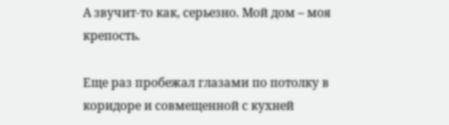А звучит-то как, серьезно. Мой дом – моя крепость.

Еще раз пробежал глазами по потолку в коридоре и совмещенной с кухней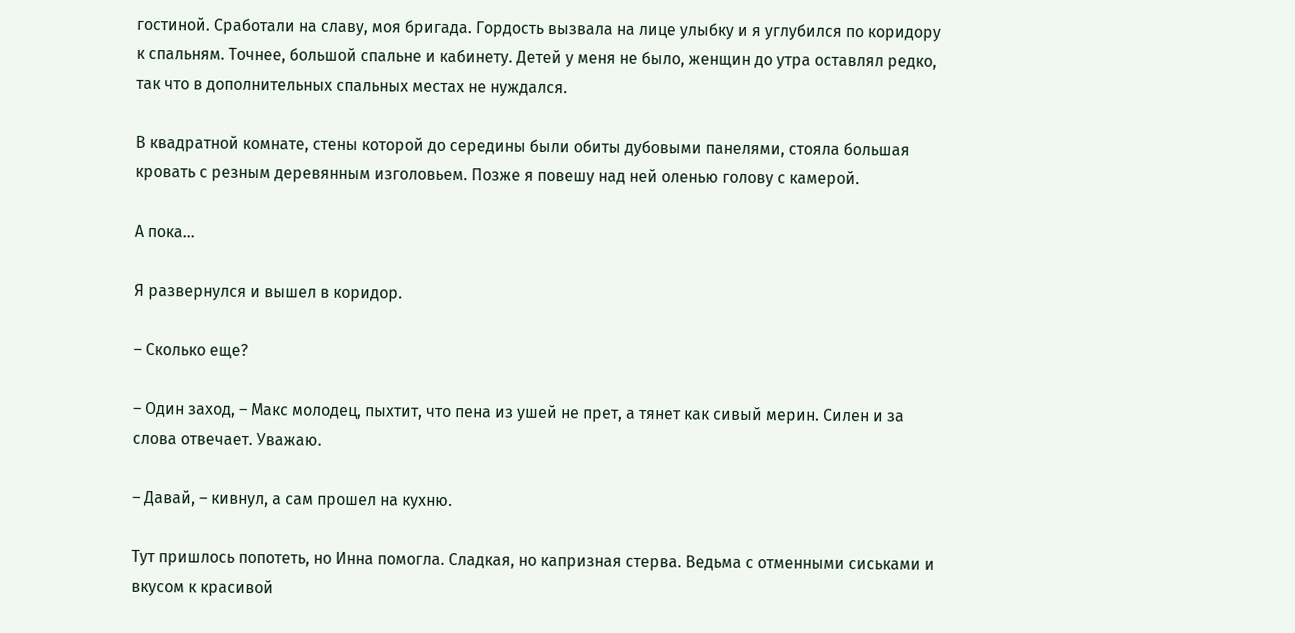гостиной. Сработали на славу, моя бригада. Гордость вызвала на лице улыбку и я углубился по коридору к спальням. Точнее, большой спальне и кабинету. Детей у меня не было, женщин до утра оставлял редко, так что в дополнительных спальных местах не нуждался.

В квадратной комнате, стены которой до середины были обиты дубовыми панелями, стояла большая кровать с резным деревянным изголовьем. Позже я повешу над ней оленью голову с камерой.

А пока…

Я развернулся и вышел в коридор.

– Сколько еще?

– Один заход, – Макс молодец, пыхтит, что пена из ушей не прет, а тянет как сивый мерин. Силен и за слова отвечает. Уважаю.

– Давай, – кивнул, а сам прошел на кухню.

Тут пришлось попотеть, но Инна помогла. Сладкая, но капризная стерва. Ведьма с отменными сиськами и вкусом к красивой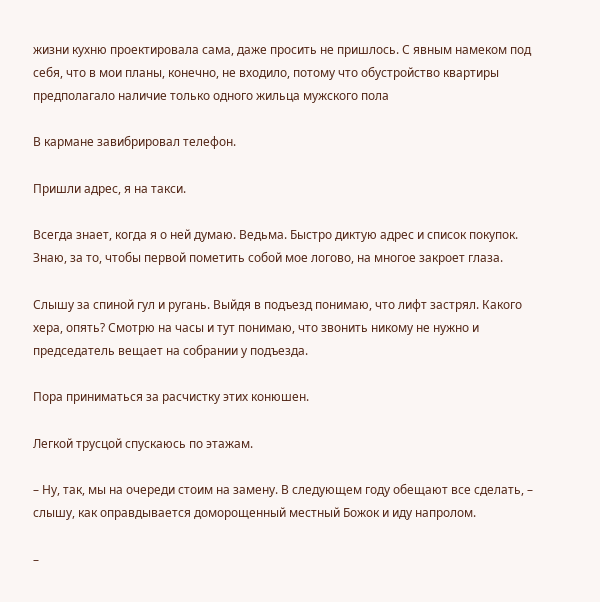жизни кухню проектировала сама, даже просить не пришлось. С явным намеком под себя, что в мои планы, конечно, не входило, потому что обустройство квартиры предполагало наличие только одного жильца мужского пола

В кармане завибрировал телефон.

Пришли адрес, я на такси.

Всегда знает, когда я о ней думаю. Ведьма. Быстро диктую адрес и список покупок. Знаю, за то, чтобы первой пометить собой мое логово, на многое закроет глаза.

Слышу за спиной гул и ругань. Выйдя в подъезд понимаю, что лифт застрял. Какого хера, опять? Смотрю на часы и тут понимаю, что звонить никому не нужно и председатель вещает на собрании у подъезда.

Пора приниматься за расчистку этих конюшен.

Легкой трусцой спускаюсь по этажам.

– Ну, так, мы на очереди стоим на замену. В следующем году обещают все сделать, – слышу, как оправдывается доморощенный местный Божок и иду напролом.

–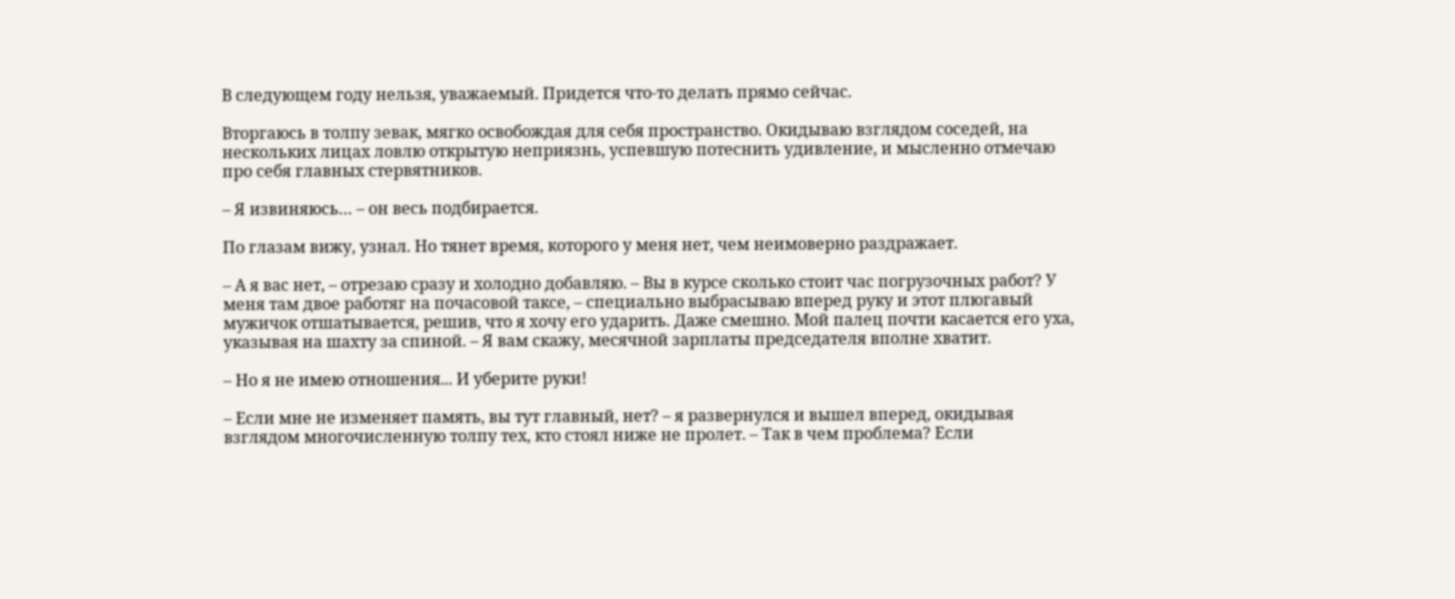В следующем году нельзя, уважаемый. Придется что-то делать прямо сейчас.

Вторгаюсь в толпу зевак, мягко освобождая для себя пространство. Окидываю взглядом соседей, на нескольких лицах ловлю открытую неприязнь, успевшую потеснить удивление, и мысленно отмечаю про себя главных стервятников.

– Я извиняюсь… – он весь подбирается.

По глазам вижу, узнал. Но тянет время, которого у меня нет, чем неимоверно раздражает.

– А я вас нет, – отрезаю сразу и холодно добавляю. – Вы в курсе сколько стоит час погрузочных работ? У меня там двое работяг на почасовой таксе, – специально выбрасываю вперед руку и этот плюгавый мужичок отшатывается, решив, что я хочу его ударить. Даже смешно. Мой палец почти касается его уха, указывая на шахту за спиной. – Я вам скажу, месячной зарплаты председателя вполне хватит.

– Но я не имею отношения... И уберите руки!

– Если мне не изменяет память, вы тут главный, нет? – я развернулся и вышел вперед, окидывая взглядом многочисленную толпу тех, кто стоял ниже не пролет. – Так в чем проблема? Если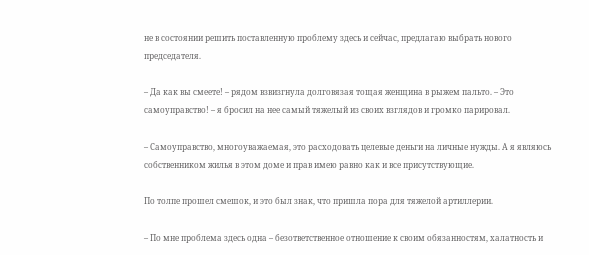не в состоянии решить поставленную проблему здесь и сейчас, предлагаю выбрать нового председателя.

– Да как вы смеете! – рядом взвизгнула долговязая тощая женщина в рыжем пальто. – Это самоуправство! – я бросил на нее самый тяжелый из своих взглядов и громко парировал.

– Самоуправство, многоуважаемая, это расходовать целевые деньги на личные нужды. А я являюсь собственником жилья в этом доме и прав имею равно как и все присутствующие.

По толпе прошел смешок, и это был знак, что пришла пора для тяжелой артиллерии.

– По мне проблема здесь одна – безответственное отношение к своим обязанностям, халатность и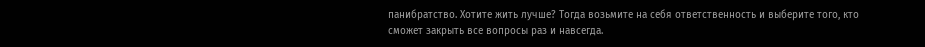панибратство. Хотите жить лучше? Тогда возьмите на себя ответственность и выберите того, кто сможет закрыть все вопросы раз и навсегда.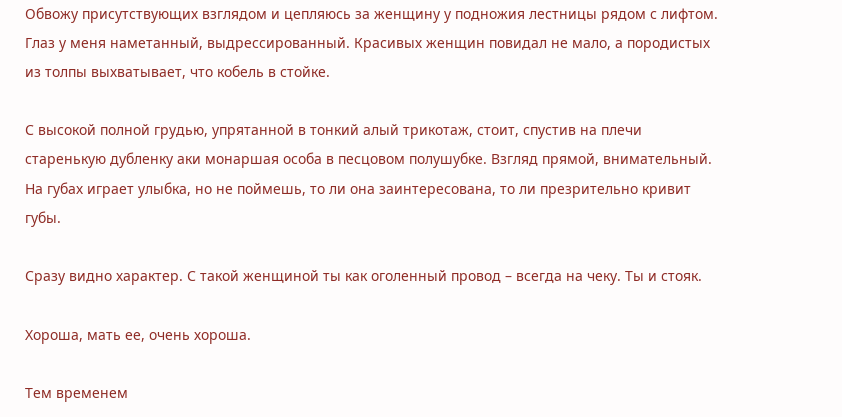Обвожу присутствующих взглядом и цепляюсь за женщину у подножия лестницы рядом с лифтом. Глаз у меня наметанный, выдрессированный. Красивых женщин повидал не мало, а породистых из толпы выхватывает, что кобель в стойке.

С высокой полной грудью, упрятанной в тонкий алый трикотаж, стоит, спустив на плечи старенькую дубленку аки монаршая особа в песцовом полушубке. Взгляд прямой, внимательный. На губах играет улыбка, но не поймешь, то ли она заинтересована, то ли презрительно кривит губы.

Сразу видно характер. С такой женщиной ты как оголенный провод – всегда на чеку. Ты и стояк.

Хороша, мать ее, очень хороша.

Тем временем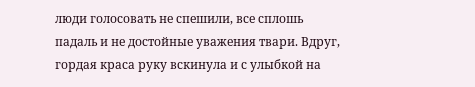люди голосовать не спешили, все сплошь падаль и не достойные уважения твари. Вдруг, гордая краса руку вскинула и с улыбкой на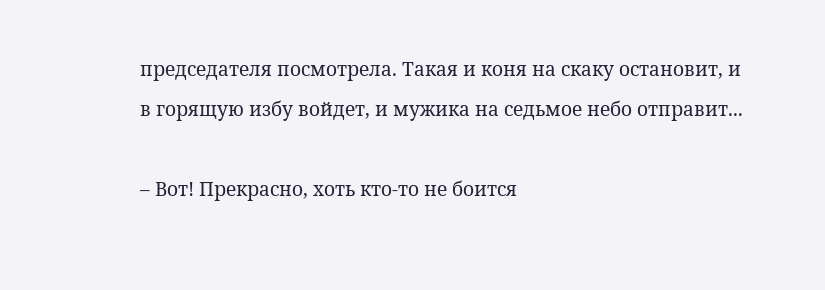председателя посмотрела. Такая и коня на скаку остановит, и в горящую избу войдет, и мужика на седьмое небо отправит...

– Вот! Прекрасно, хоть кто-то не боится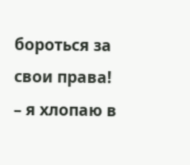бороться за свои права! – я хлопаю в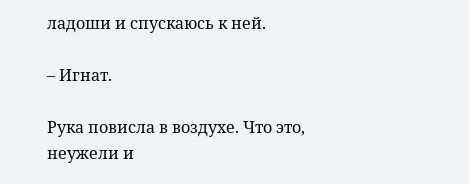ладоши и спускаюсь к ней.

– Игнат.

Рука повисла в воздухе. Что это, неужели и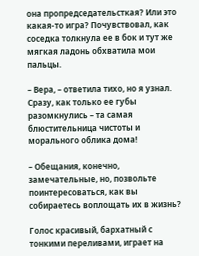она пропредседательсткая? Или это какая-то игра? Почувствовал, как соседка толкнула ее в бок и тут же мягкая ладонь обхватила мои пальцы.

– Вера, – ответила тихо, но я узнал. Сразу, как только ее губы разомкнулись – та самая блюстительница чистоты и морального облика дома!

– Обещания, конечно, замечательные, но, позвольте поинтересоваться, как вы собираетесь воплощать их в жизнь?

Голос красивый, бархатный с тонкими переливами, играет на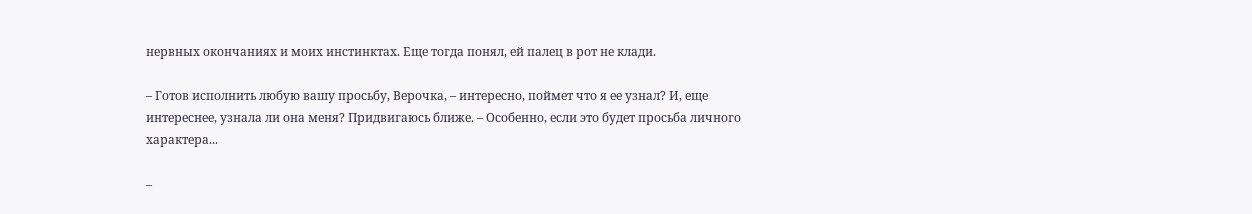нервных окончаниях и моих инстинктах. Еще тогда понял, ей палец в рот не клади.

– Готов исполнить любую вашу просьбу, Верочка, – интересно, поймет что я ее узнал? И, еще интереснее, узнала ли она меня? Придвигаюсь ближе. – Особенно, если это будет просьба личного характера...

–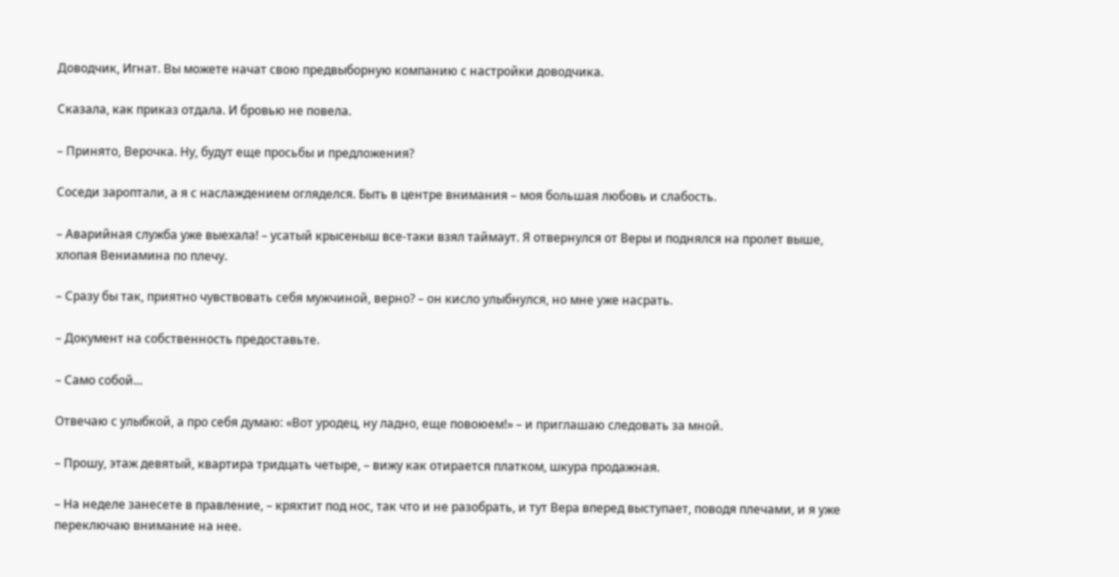Доводчик, Игнат. Вы можете начат свою предвыборную компанию с настройки доводчика.

Сказала, как приказ отдала. И бровью не повела.

– Принято, Верочка. Ну, будут еще просьбы и предложения?

Соседи зароптали, а я с наслаждением огляделся. Быть в центре внимания – моя большая любовь и слабость.

– Аварийная служба уже выехала! – усатый крысеныш все-таки взял таймаут. Я отвернулся от Веры и поднялся на пролет выше, хлопая Вениамина по плечу.

– Сразу бы так, приятно чувствовать себя мужчиной, верно? – он кисло улыбнулся, но мне уже насрать.

– Документ на собственность предоставьте.

– Само собой...

Отвечаю с улыбкой, а про себя думаю: «Вот уродец, ну ладно, еще повоюем!» – и приглашаю следовать за мной.

– Прошу, этаж девятый, квартира тридцать четыре, – вижу как отирается платком, шкура продажная.

– На неделе занесете в правление, – кряхтит под нос, так что и не разобрать, и тут Вера вперед выступает, поводя плечами, и я уже переключаю внимание на нее.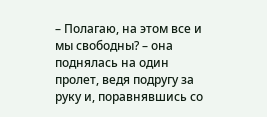– Полагаю, на этом все и мы свободны? – она поднялась на один пролет, ведя подругу за руку и, поравнявшись со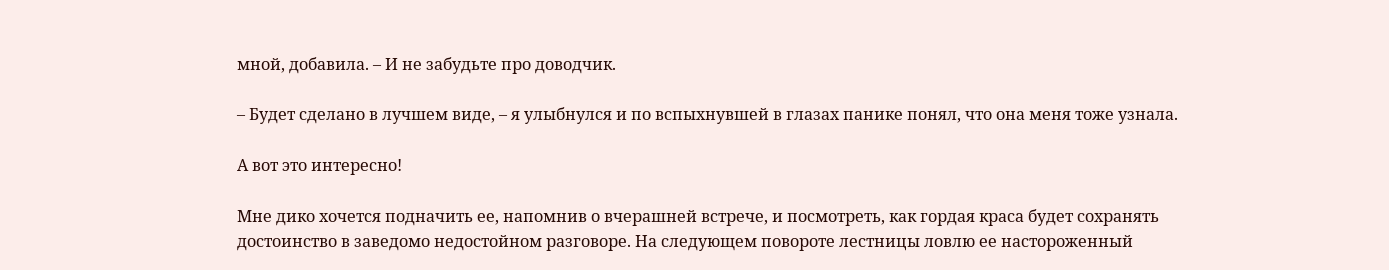мной, добавила. – И не забудьте про доводчик.

– Будет сделано в лучшем виде, – я улыбнулся и по вспыхнувшей в глазах панике понял, что она меня тоже узнала.

А вот это интересно!

Мне дико хочется подначить ее, напомнив о вчерашней встрече, и посмотреть, как гордая краса будет сохранять достоинство в заведомо недостойном разговоре. На следующем повороте лестницы ловлю ее настороженный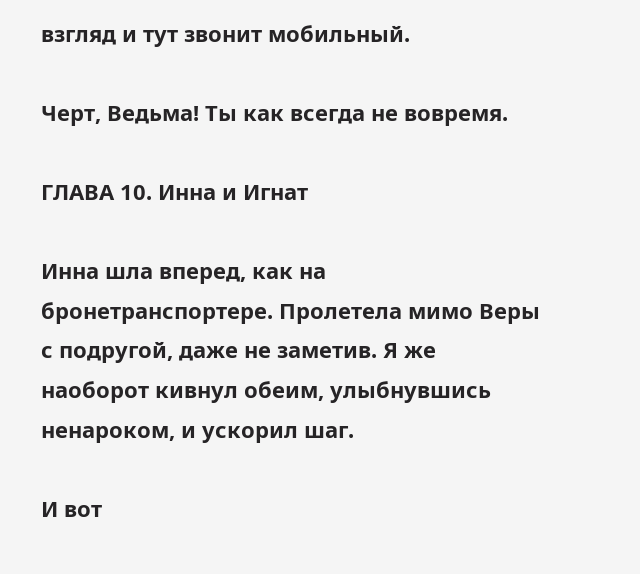взгляд и тут звонит мобильный.

Черт, Ведьма! Ты как всегда не вовремя.

ГЛАВА 10. Инна и Игнат

Инна шла вперед, как на бронетранспортере. Пролетела мимо Веры с подругой, даже не заметив. Я же наоборот кивнул обеим, улыбнувшись ненароком, и ускорил шаг.

И вот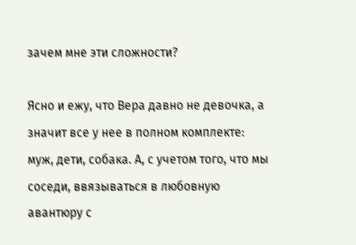зачем мне эти сложности?

Ясно и ежу, что Вера давно не девочка, а значит все у нее в полном комплекте: муж, дети, собака. А, с учетом того, что мы соседи, ввязываться в любовную авантюру с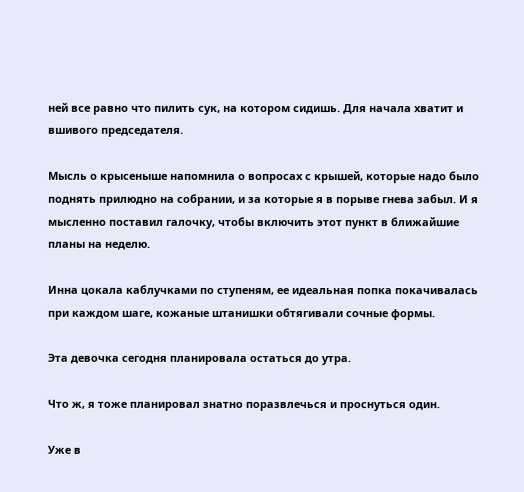ней все равно что пилить сук, на котором сидишь. Для начала хватит и вшивого председателя.

Мысль о крысеныше напомнила о вопросах с крышей, которые надо было поднять прилюдно на собрании, и за которые я в порыве гнева забыл. И я мысленно поставил галочку, чтобы включить этот пункт в ближайшие планы на неделю.

Инна цокала каблучками по ступеням, ее идеальная попка покачивалась при каждом шаге, кожаные штанишки обтягивали сочные формы.

Эта девочка сегодня планировала остаться до утра.

Что ж, я тоже планировал знатно поразвлечься и проснуться один.

Уже в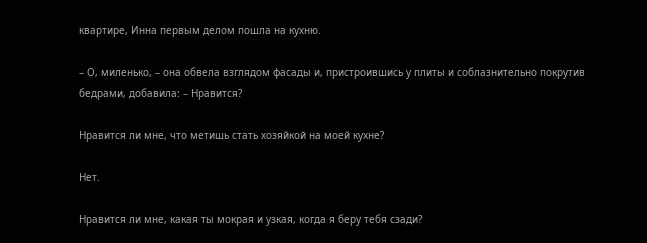квартире, Инна первым делом пошла на кухню.

– О, миленько, – она обвела взглядом фасады и, пристроившись у плиты и соблазнительно покрутив бедрами, добавила: – Нравится?

Нравится ли мне, что метишь стать хозяйкой на моей кухне?

Нет.

Нравится ли мне, какая ты мокрая и узкая, когда я беру тебя сзади?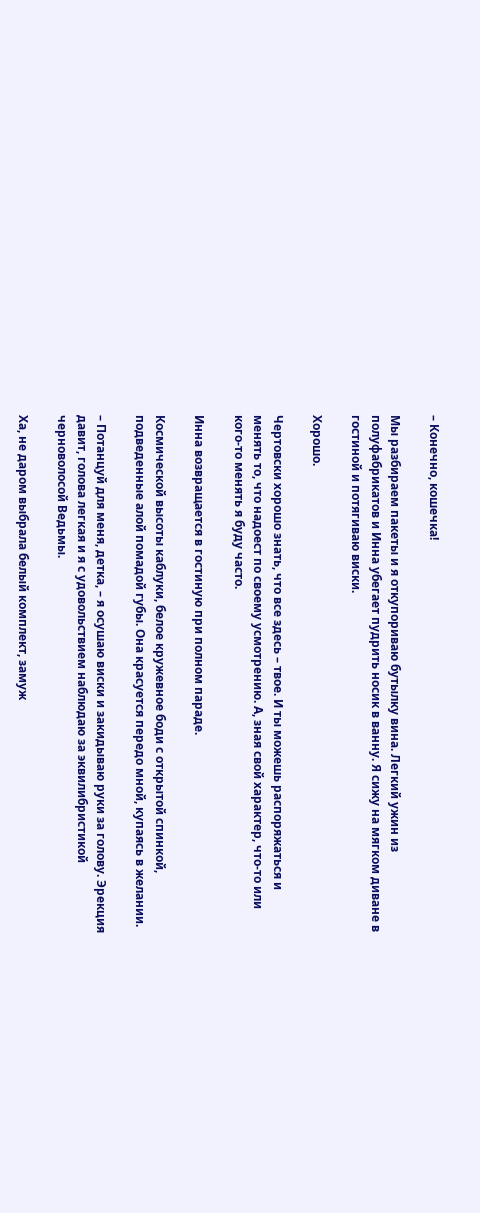– Конечно, кошечка!

Мы разбираем пакеты и я откупориваю бутылку вина. Легкий ужин из полуфабрикатов и Инна убегает пудрить носик в ванну. Я сижу на мягком диване в гостиной и потягиваю виски.

Хорошо.

Чертовски хорошо знать, что все здесь – твое. И ты можешь распоряжаться и менять то, что надоест по своему усмотрению. А, зная свой характер, что-то или кого-то менять я буду часто.

Инна возвращается в гостиную при полном параде.

Космической высоты каблуки, белое кружевное боди с открытой спинкой, подведенные алой помадой губы. Она красуется передо мной, купаясь в желании.

– Потанцуй для меня, детка, – я осушаю виски и закидываю руки за голову. Эрекция давит, голова легкая и я с удовольствием наблюдаю за эквилибристикой черноволосой Ведьмы.

Ха, не даром выбрала белый комплект, замуж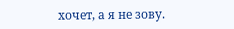хочет, а я не зову.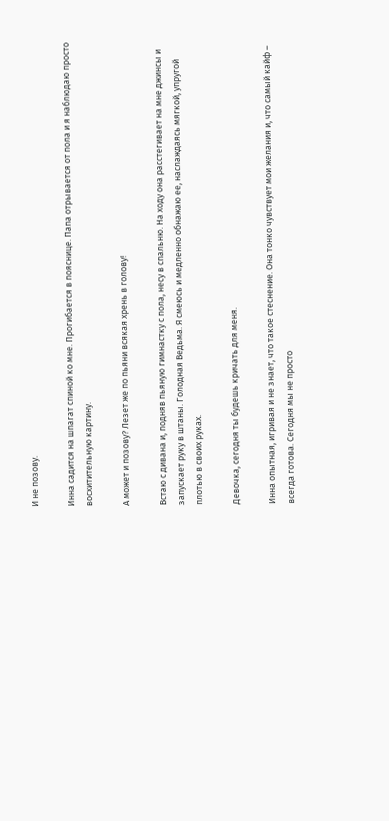И не позову.

Инна садится на шпагат спиной ко мне. Прогибается в пояснице. Папа отрывается от пола и я наблюдаю просто восхитительную картину.

А может и позову? Лезет же по пьяни всякая хрень в голову!

Встаю с дивана и, подняв пьяную гимнастку с пола, несу в спальню. На ходу она расстегивает на мне джинсы и запускает руку в штаны. Голодная Ведьма. Я смеюсь и медленно обнажаю ее, наслаждаясь мягкой, упругой плотью в своих руках.

Девочка, сегодня ты будешь кричать для меня.

Инна опытная, игривая и не знает, что такое стеснение. Она тонко чувствует мои желания и, что самый кайф – всегда готова. Сегодня мы не просто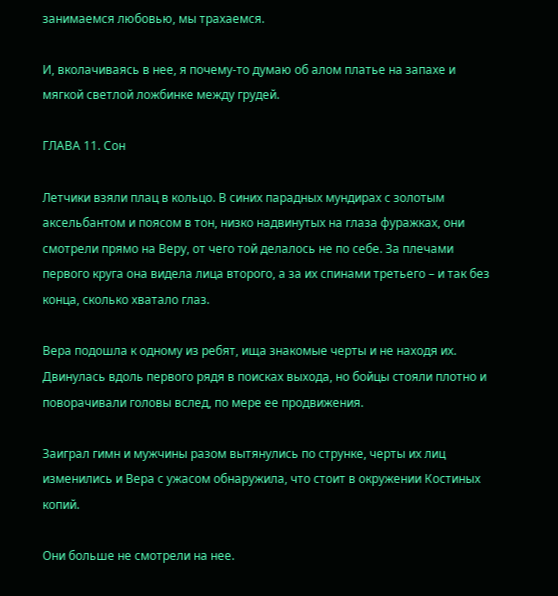занимаемся любовью, мы трахаемся.

И, вколачиваясь в нее, я почему-то думаю об алом платье на запахе и мягкой светлой ложбинке между грудей.

ГЛАВА 11. Сон

Летчики взяли плац в кольцо. В синих парадных мундирах с золотым аксельбантом и поясом в тон, низко надвинутых на глаза фуражках, они смотрели прямо на Веру, от чего той делалось не по себе. За плечами первого круга она видела лица второго, а за их спинами третьего – и так без конца, сколько хватало глаз.

Вера подошла к одному из ребят, ища знакомые черты и не находя их. Двинулась вдоль первого рядя в поисках выхода, но бойцы стояли плотно и поворачивали головы вслед, по мере ее продвижения.

Заиграл гимн и мужчины разом вытянулись по струнке, черты их лиц изменились и Вера с ужасом обнаружила, что стоит в окружении Костиных копий.

Они больше не смотрели на нее.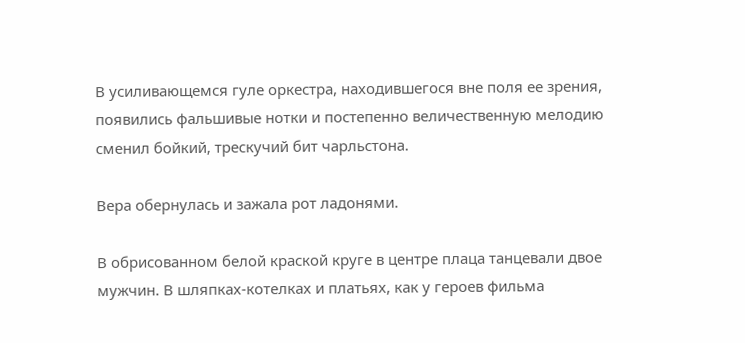В усиливающемся гуле оркестра, находившегося вне поля ее зрения, появились фальшивые нотки и постепенно величественную мелодию сменил бойкий, трескучий бит чарльстона.

Вера обернулась и зажала рот ладонями.

В обрисованном белой краской круге в центре плаца танцевали двое мужчин. В шляпках-котелках и платьях, как у героев фильма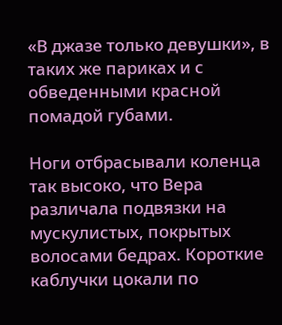«В джазе только девушки», в таких же париках и с обведенными красной помадой губами.

Ноги отбрасывали коленца так высоко, что Вера различала подвязки на мускулистых, покрытых волосами бедрах. Короткие каблучки цокали по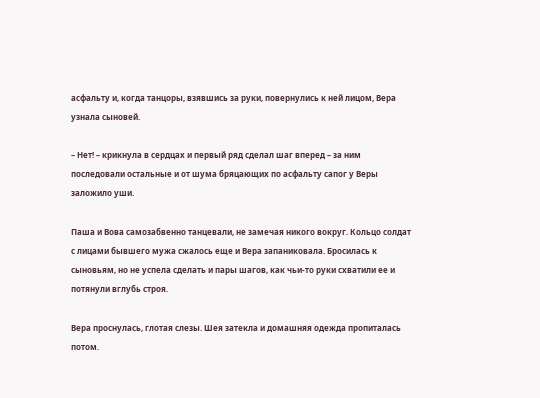асфальту и, когда танцоры, взявшись за руки, повернулись к ней лицом, Вера узнала сыновей.

– Нет! – крикнула в сердцах и первый ряд сделал шаг вперед – за ним последовали остальные и от шума бряцающих по асфальту сапог у Веры заложило уши.

Паша и Вова самозабвенно танцевали, не замечая никого вокруг. Кольцо солдат с лицами бывшего мужа сжалось еще и Вера запаниковала. Бросилась к сыновьям, но не успела сделать и пары шагов, как чьи-то руки схватили ее и потянули вглубь строя.

Вера проснулась, глотая слезы. Шея затекла и домашняя одежда пропиталась потом.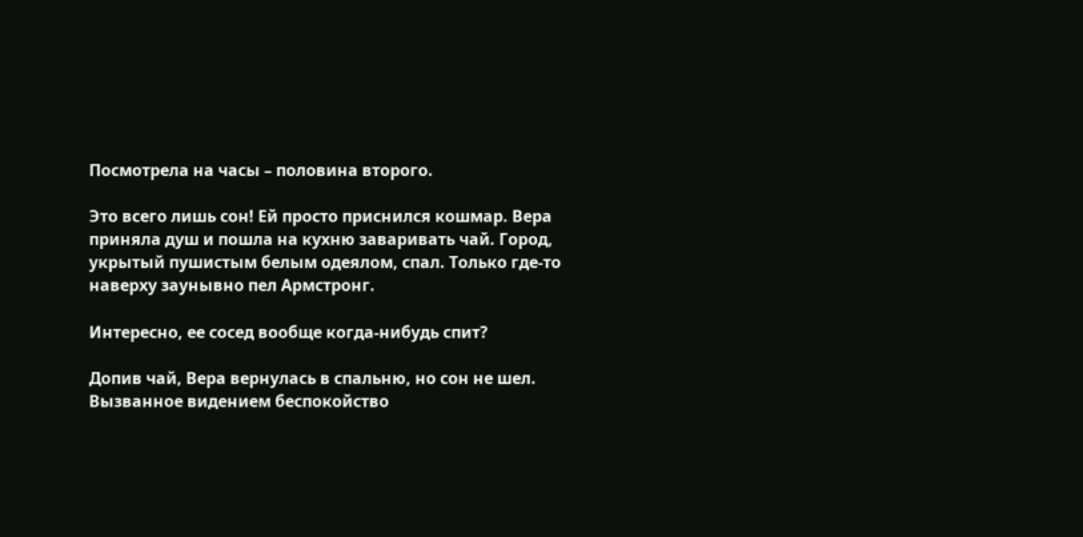Посмотрела на часы – половина второго.

Это всего лишь сон! Ей просто приснился кошмар. Вера приняла душ и пошла на кухню заваривать чай. Город, укрытый пушистым белым одеялом, спал. Только где-то наверху заунывно пел Армстронг.

Интересно, ее сосед вообще когда-нибудь спит?

Допив чай, Вера вернулась в спальню, но сон не шел. Вызванное видением беспокойство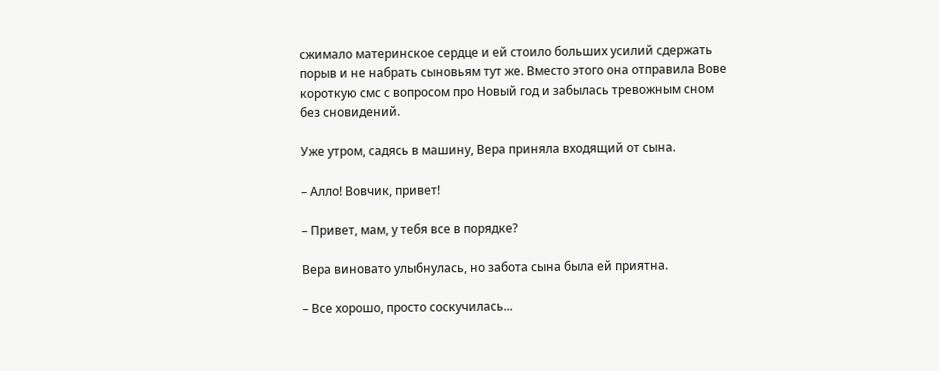сжимало материнское сердце и ей стоило больших усилий сдержать порыв и не набрать сыновьям тут же. Вместо этого она отправила Вове короткую смс с вопросом про Новый год и забылась тревожным сном без сновидений.

Уже утром, садясь в машину, Вера приняла входящий от сына.

– Алло! Вовчик, привет!

– Привет, мам, у тебя все в порядке?

Вера виновато улыбнулась, но забота сына была ей приятна.

– Все хорошо, просто соскучилась...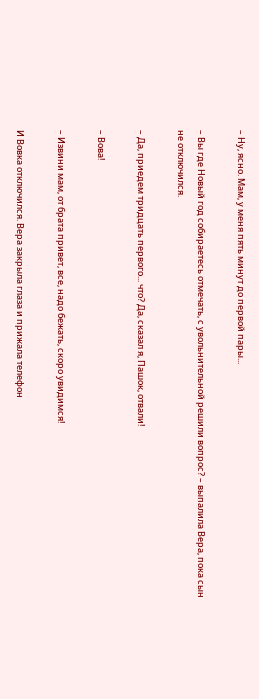– Ну, ясно. Мам, у меня пять минут до первой пары...

– Вы где Новый год собираетесь отмечать, с увольнительной решили вопрос? – выпалила Вера, пока сын не отключился.

– Да, приедем тридцать первого... что? Да, сказал я, Пашок, отвали!

– Вова!

– Извини мам, от брата привет, все, надо бежать, скоро увидимся!

И Вовка отключился. Вера закрыла глаза и прижала телефон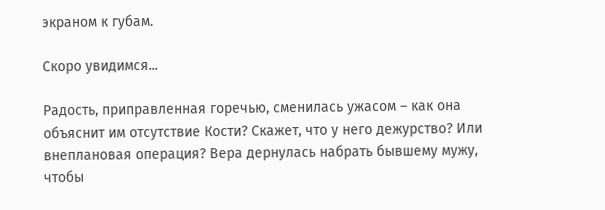экраном к губам.

Скоро увидимся...

Радость, приправленная горечью, сменилась ужасом – как она объяснит им отсутствие Кости? Скажет, что у него дежурство? Или внеплановая операция? Вера дернулась набрать бывшему мужу, чтобы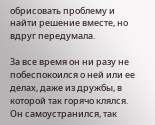обрисовать проблему и найти решение вместе, но вдруг передумала.

За все время он ни разу не побеспокоился о ней или ее делах, даже из дружбы, в которой так горячо клялся. Он самоустранился, так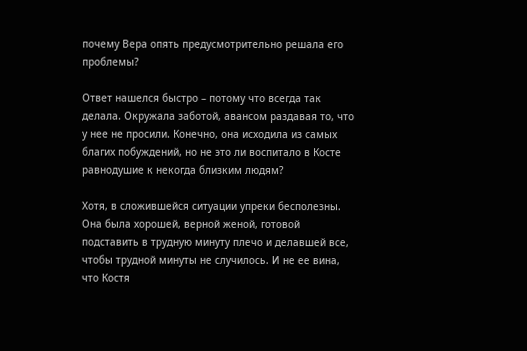почему Вера опять предусмотрительно решала его проблемы?

Ответ нашелся быстро – потому что всегда так делала. Окружала заботой, авансом раздавая то, что у нее не просили. Конечно, она исходила из самых благих побуждений, но не это ли воспитало в Косте равнодушие к некогда близким людям?

Хотя, в сложившейся ситуации упреки бесполезны. Она была хорошей, верной женой, готовой подставить в трудную минуту плечо и делавшей все, чтобы трудной минуты не случилось. И не ее вина, что Костя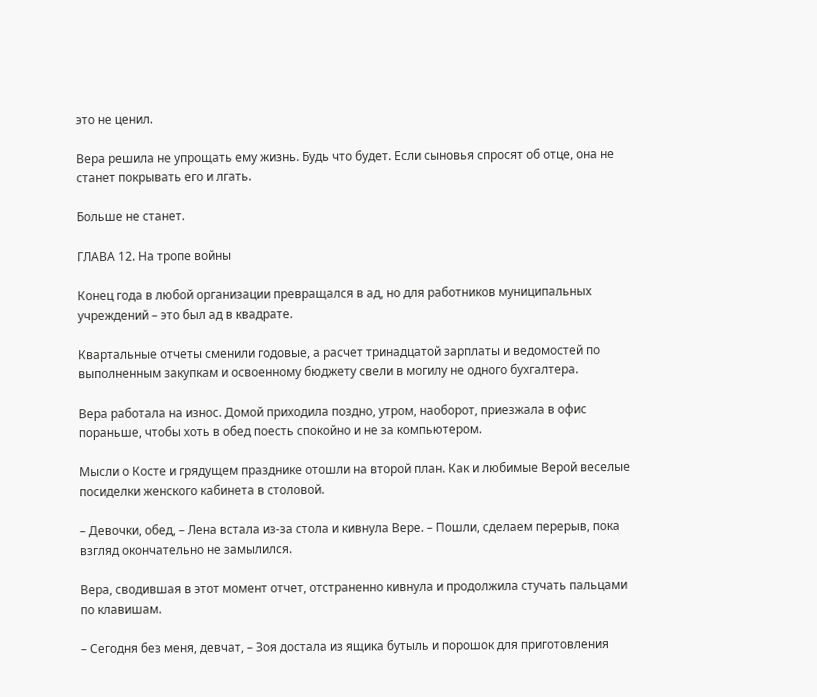это не ценил.

Вера решила не упрощать ему жизнь. Будь что будет. Если сыновья спросят об отце, она не станет покрывать его и лгать.

Больше не станет.

ГЛАВА 12. На тропе войны

Конец года в любой организации превращался в ад, но для работников муниципальных учреждений – это был ад в квадрате.

Квартальные отчеты сменили годовые, а расчет тринадцатой зарплаты и ведомостей по выполненным закупкам и освоенному бюджету свели в могилу не одного бухгалтера.

Вера работала на износ. Домой приходила поздно, утром, наоборот, приезжала в офис пораньше, чтобы хоть в обед поесть спокойно и не за компьютером.

Мысли о Косте и грядущем празднике отошли на второй план. Как и любимые Верой веселые посиделки женского кабинета в столовой.

– Девочки, обед, – Лена встала из-за стола и кивнула Вере. – Пошли, сделаем перерыв, пока взгляд окончательно не замылился.

Вера, сводившая в этот момент отчет, отстраненно кивнула и продолжила стучать пальцами по клавишам.

– Сегодня без меня, девчат, – Зоя достала из ящика бутыль и порошок для приготовления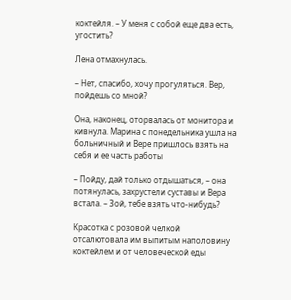коктейля. – У меня с собой еще два есть, угостить?

Лена отмахнулась.

– Нет, спасибо, хочу прогуляться. Вер, пойдешь со мной?

Она, наконец, оторвалась от монитора и кивнула. Марина с понедельника ушла на больничный и Вере пришлось взять на себя и ее часть работы

– Пойду, дай только отдышаться, – она потянулась, захрустели суставы и Вера встала. – Зой, тебе взять что-нибудь?

Красотка с розовой челкой отсалютовала им выпитым наполовину коктейлем и от человеческой еды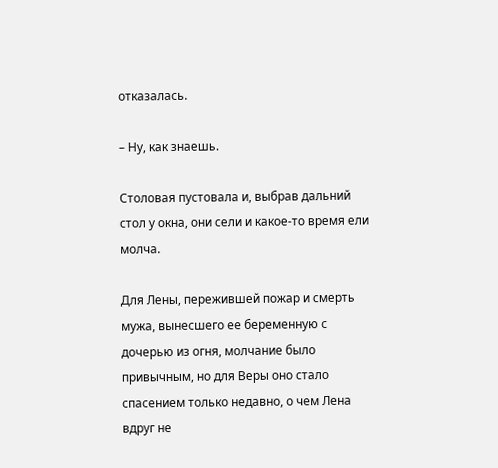отказалась.

– Ну, как знаешь.

Столовая пустовала и, выбрав дальний стол у окна, они сели и какое-то время ели молча.

Для Лены, пережившей пожар и смерть мужа, вынесшего ее беременную с дочерью из огня, молчание было привычным, но для Веры оно стало спасением только недавно, о чем Лена вдруг не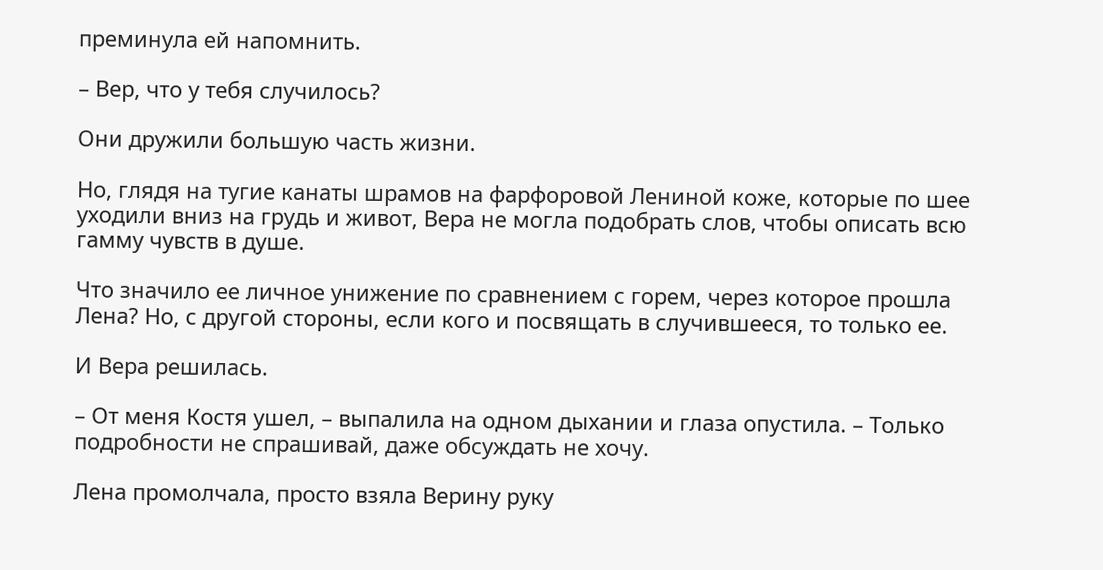преминула ей напомнить.

– Вер, что у тебя случилось?

Они дружили большую часть жизни.

Но, глядя на тугие канаты шрамов на фарфоровой Лениной коже, которые по шее уходили вниз на грудь и живот, Вера не могла подобрать слов, чтобы описать всю гамму чувств в душе.

Что значило ее личное унижение по сравнением с горем, через которое прошла Лена? Но, с другой стороны, если кого и посвящать в случившееся, то только ее.

И Вера решилась.

– От меня Костя ушел, – выпалила на одном дыхании и глаза опустила. – Только подробности не спрашивай, даже обсуждать не хочу.

Лена промолчала, просто взяла Верину руку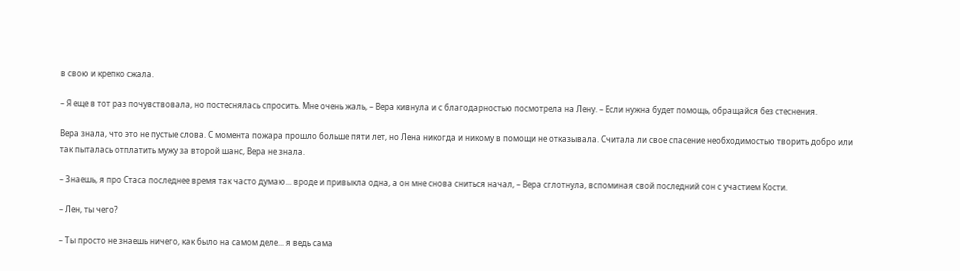в свою и крепко сжала.

– Я еще в тот раз почувствовала, но постеснялась спросить. Мне очень жаль, – Вера кивнула и с благодарностью посмотрела на Лену. – Если нужна будет помощь, обращайся без стеснения.

Вера знала, что это не пустые слова. С момента пожара прошло больше пяти лет, но Лена никогда и никому в помощи не отказывала. Считала ли свое спасение необходимостью творить добро или так пыталась отплатить мужу за второй шанс, Вера не знала.

– Знаешь, я про Стаса последнее время так часто думаю... вроде и привыкла одна, а он мне снова сниться начал, – Вера сглотнула, вспоминая свой последний сон с участием Кости.

– Лен, ты чего?

– Ты просто не знаешь ничего, как было на самом деле... я ведь сама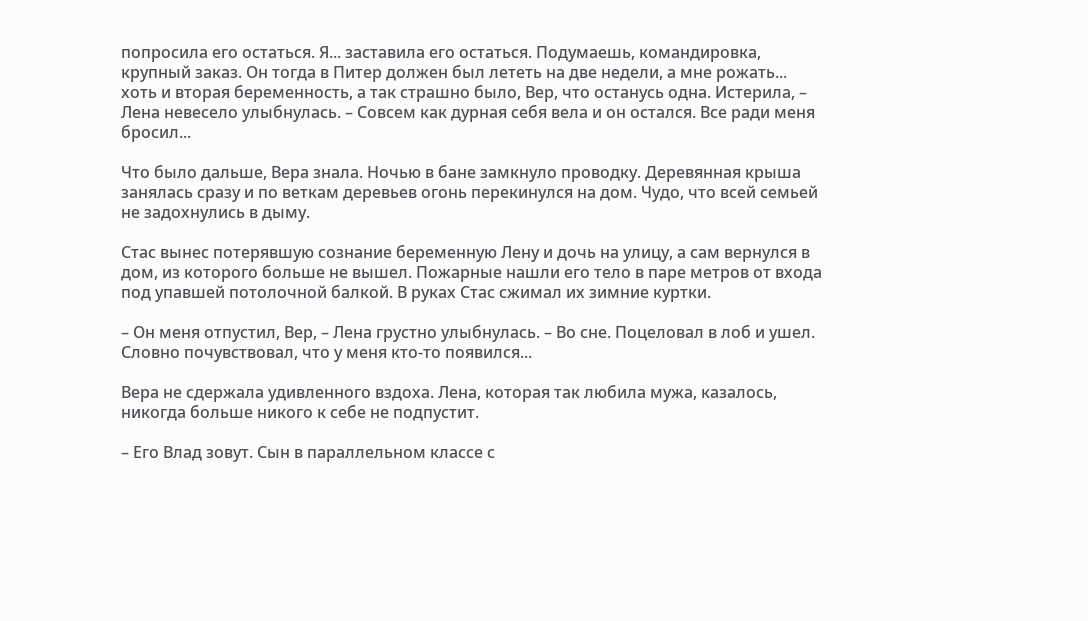попросила его остаться. Я... заставила его остаться. Подумаешь, командировка, крупный заказ. Он тогда в Питер должен был лететь на две недели, а мне рожать... хоть и вторая беременность, а так страшно было, Вер, что останусь одна. Истерила, – Лена невесело улыбнулась. – Совсем как дурная себя вела и он остался. Все ради меня бросил...

Что было дальше, Вера знала. Ночью в бане замкнуло проводку. Деревянная крыша занялась сразу и по веткам деревьев огонь перекинулся на дом. Чудо, что всей семьей не задохнулись в дыму.

Стас вынес потерявшую сознание беременную Лену и дочь на улицу, а сам вернулся в дом, из которого больше не вышел. Пожарные нашли его тело в паре метров от входа под упавшей потолочной балкой. В руках Стас сжимал их зимние куртки.

– Он меня отпустил, Вер, – Лена грустно улыбнулась. – Во сне. Поцеловал в лоб и ушел. Словно почувствовал, что у меня кто-то появился...

Вера не сдержала удивленного вздоха. Лена, которая так любила мужа, казалось, никогда больше никого к себе не подпустит.

– Его Влад зовут. Сын в параллельном классе с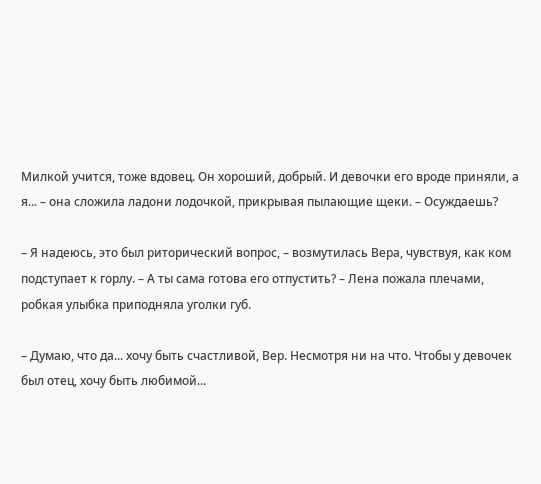Милкой учится, тоже вдовец. Он хороший, добрый. И девочки его вроде приняли, а я... – она сложила ладони лодочкой, прикрывая пылающие щеки. – Осуждаешь?

– Я надеюсь, это был риторический вопрос, – возмутилась Вера, чувствуя, как ком подступает к горлу. – А ты сама готова его отпустить? – Лена пожала плечами, робкая улыбка приподняла уголки губ.

– Думаю, что да... хочу быть счастливой, Вер. Несмотря ни на что. Чтобы у девочек был отец, хочу быть любимой...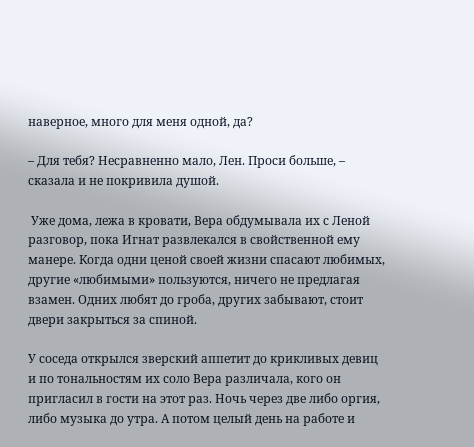наверное, много для меня одной, да?

– Для тебя? Несравненно мало, Лен. Проси больше, – сказала и не покривила душой.

 Уже дома, лежа в кровати, Вера обдумывала их с Леной разговор, пока Игнат развлекался в свойственной ему манере. Когда одни ценой своей жизни спасают любимых, другие «любимыми» пользуются, ничего не предлагая взамен. Одних любят до гроба, других забывают, стоит двери закрыться за спиной.

У соседа открылся зверский аппетит до крикливых девиц и по тональностям их соло Вера различала, кого он пригласил в гости на этот раз. Ночь через две либо оргия, либо музыка до утра. А потом целый день на работе и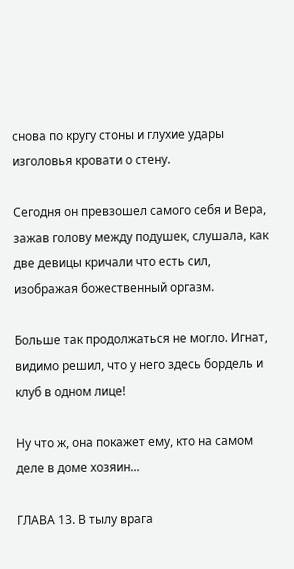снова по кругу стоны и глухие удары изголовья кровати о стену.

Сегодня он превзошел самого себя и Вера, зажав голову между подушек, слушала, как две девицы кричали что есть сил, изображая божественный оргазм.

Больше так продолжаться не могло. Игнат, видимо решил, что у него здесь бордель и клуб в одном лице!

Ну что ж, она покажет ему, кто на самом деле в доме хозяин...

ГЛАВА 13. В тылу врага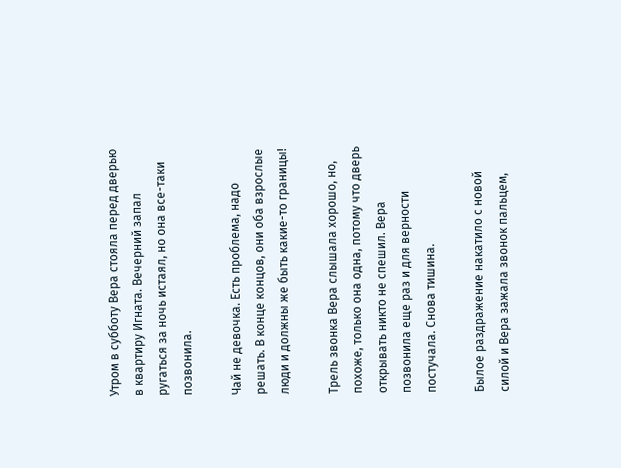Утром в субботу Вера стояла перед дверью в квартиру Игната. Вечерний запал ругаться за ночь истаял, но она все-таки позвонила.

Чай не девочка. Есть проблема, надо решать. В конце концов, они оба взрослые люди и должны же быть какие-то границы!

Трель звонка Вера слышала хорошо, но, похоже, только она одна, потому что дверь открывать никто не спешил. Вера позвонила еще раз и для верности постучала. Снова тишина.

Былое раздражение накатило с новой силой и Вера зажала звонок пальцем,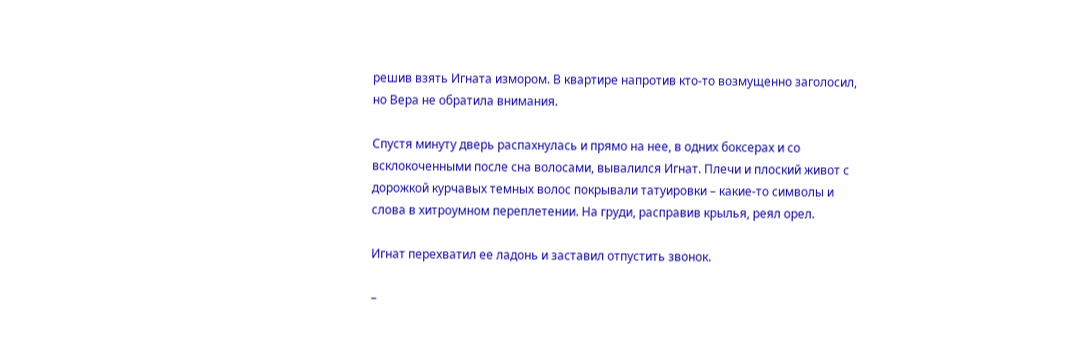решив взять Игната измором. В квартире напротив кто-то возмущенно заголосил, но Вера не обратила внимания.

Спустя минуту дверь распахнулась и прямо на нее, в одних боксерах и со всклокоченными после сна волосами, вывалился Игнат. Плечи и плоский живот с дорожкой курчавых темных волос покрывали татуировки – какие-то символы и слова в хитроумном переплетении. На груди, расправив крылья, реял орел.

Игнат перехватил ее ладонь и заставил отпустить звонок.

–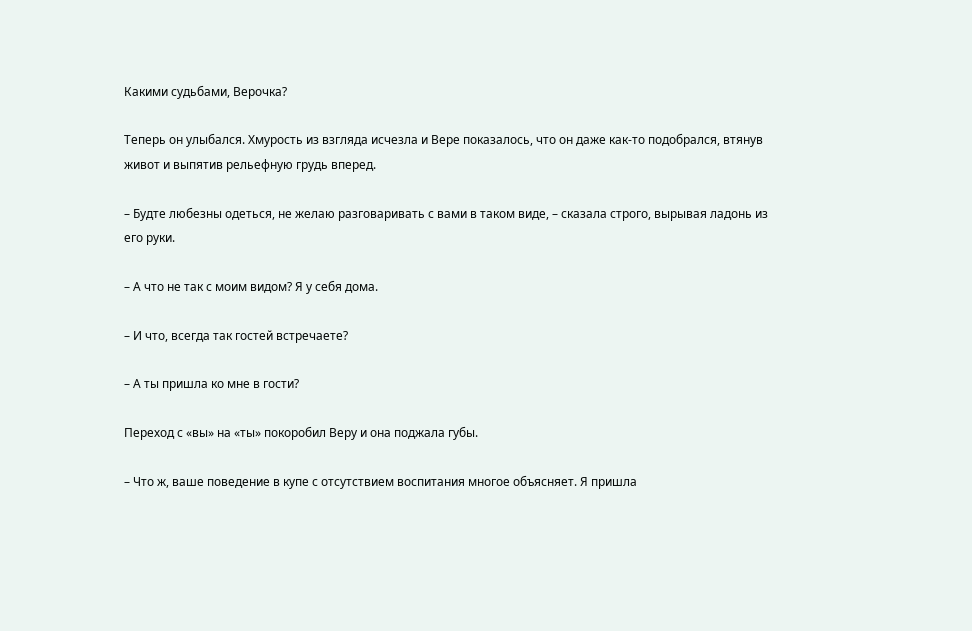Какими судьбами, Верочка?

Теперь он улыбался. Хмурость из взгляда исчезла и Вере показалось, что он даже как-то подобрался, втянув живот и выпятив рельефную грудь вперед.

– Будте любезны одеться, не желаю разговаривать с вами в таком виде, – сказала строго, вырывая ладонь из его руки.

– А что не так с моим видом? Я у себя дома.

– И что, всегда так гостей встречаете?

– А ты пришла ко мне в гости?

Переход с «вы» на «ты» покоробил Веру и она поджала губы.

– Что ж, ваше поведение в купе с отсутствием воспитания многое объясняет. Я пришла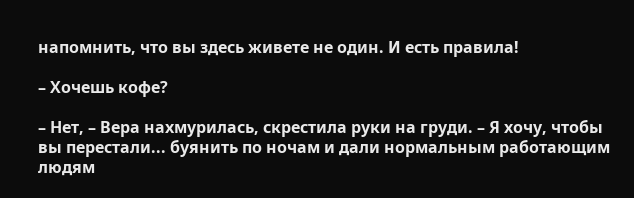напомнить, что вы здесь живете не один. И есть правила!

– Хочешь кофе?

– Нет, – Вера нахмурилась, скрестила руки на груди. – Я хочу, чтобы вы перестали... буянить по ночам и дали нормальным работающим людям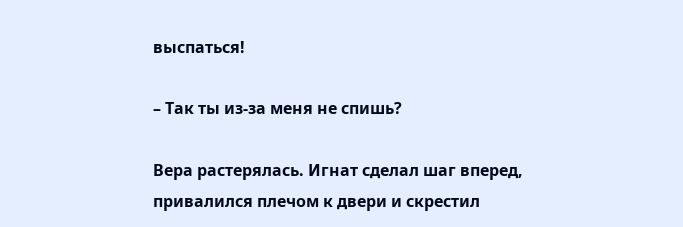выспаться!

– Так ты из-за меня не спишь?

Вера растерялась. Игнат сделал шаг вперед, привалился плечом к двери и скрестил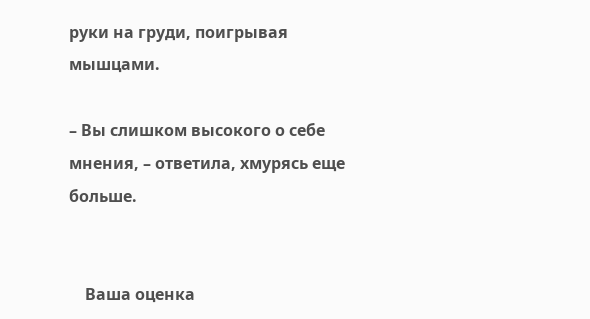руки на груди, поигрывая мышцами.

– Вы слишком высокого о себе мнения, – ответила, хмурясь еще больше.


    Ваша оценка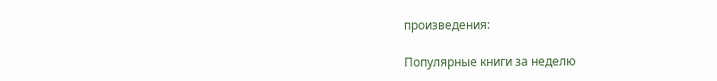произведения:

Популярные книги за неделю